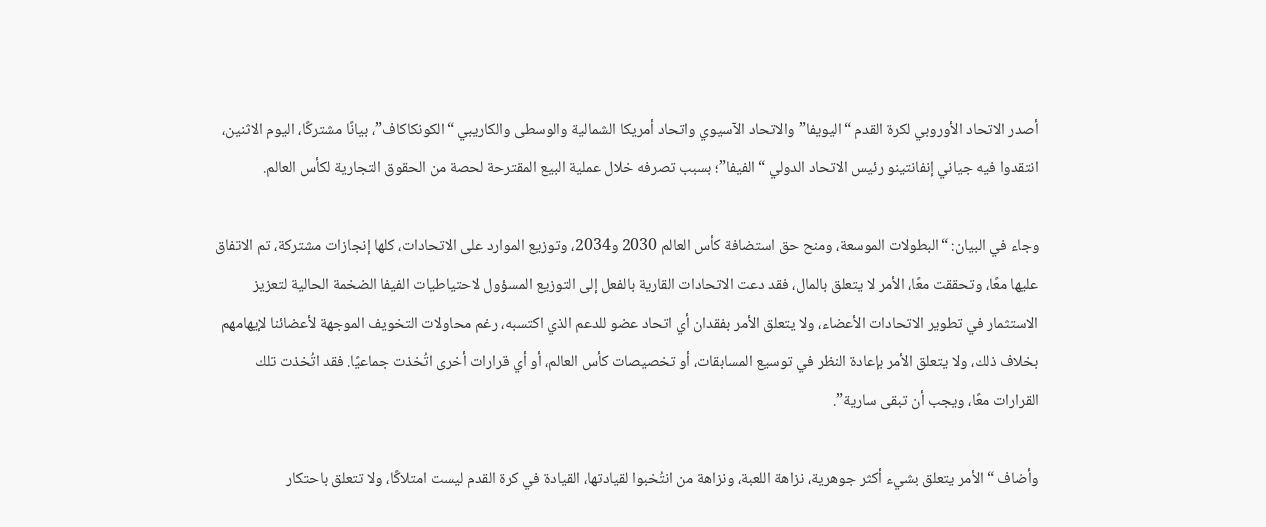أصدر الاتحاد الأوروبي لكرة القدم “اليويفا” والاتحاد الآسيوي واتحاد أمريكا الشمالية والوسطى والكاريبي “الكونكاكاف”، بيانًا مشتركًا، اليوم الاثنين، انتقدوا فيه جياني إنفانتينو رئيس الاتحاد الدولي “الفيفا”؛ بسبب تصرفه خلال عملية البيع المقترحة لحصة من الحقوق التجارية لكأس العالم.

وجاء في البيان: “البطولات الموسعة، ومنح حق استضافة كأس العالم 2030 و2034، وتوزيع الموارد على الاتحادات، كلها إنجازات مشتركة، تم الاتفاق عليها معًا، وتحققت معًا، الأمر لا يتعلق بالمال، فقد دعت الاتحادات القارية بالفعل إلى التوزيع المسؤول لاحتياطيات الفيفا الضخمة الحالية لتعزيز الاستثمار في تطوير الاتحادات الأعضاء، ولا يتعلق الأمر بفقدان أي اتحاد عضو للدعم الذي اكتسبه، رغم محاولات التخويف الموجهة لأعضائنا لإيهامهم بخلاف ذلك، ولا يتعلق الأمر بإعادة النظر في توسيع المسابقات، أو تخصيصات كأس العالم، أو أي قرارات أخرى اتُخذت جماعيًا. فقد اتُخذت تلك القرارات معًا، ويجب أن تبقى سارية”.

وأضاف “الأمر يتعلق بشيء أكثر جوهرية، نزاهة اللعبة، ونزاهة من انتُخبوا لقيادتها، القيادة في كرة القدم ليست امتلاكًا، ولا تتعلق باحتكار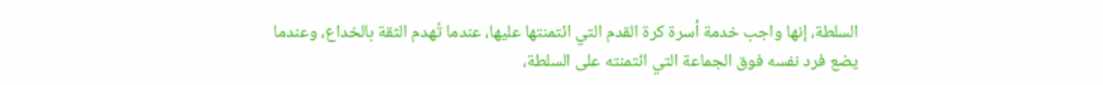السلطة، إنها واجب خدمة أسرة كرة القدم التي ائتمنتها عليها، عندما تُهدم الثقة بالخداع، وعندما يضع فرد نفسه فوق الجماعة التي ائتمنته على السلطة،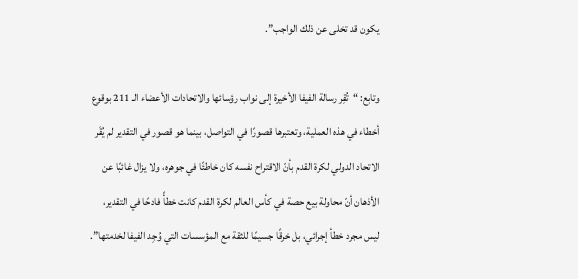يكون قد تخلى عن ذلك الواجب”.

وتابع: “تُقِر رسالة الفيفا الأخيرة إلى نواب رؤسائها والاتحادات الأعضاء الـ 211 بوقوع أخطاء في هذه العملية، وتعتبرها قصورًا في التواصل، بينما هو قصور في التقدير لم يُقَر الاتحاد الدولي لكرة القدم بأنّ الاقتراح نفسه كان خاطئًا في جوهره، ولا يزال غائبًا عن الأذهان أنّ محاولة بيع حصة في كأس العالم لكرة القدم كانت خطأً فادحًا في التقدير، ليس مجرد خطأ إجرائي، بل خرقًا جسيمًا للثقة مع المؤسسات التي وُجِد الفيفا لخدمتها”.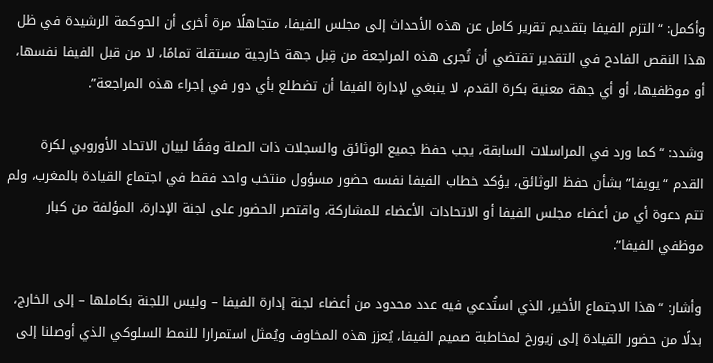وأكمل: “التزم الفيفا بتقديم تقرير كامل عن هذه الأحداث إلى مجلس الفيفا، متجاهلًا مرة أخرى أن الحوكمة الرشيدة في ظل هذا النقص الفادح في التقدير تقتضي أن تُجرى هذه المراجعة من قِبل جهة خارجية مستقلة تمامًا، لا من قبل الفيفا نفسها، أو موظفيها، أو أي جهة معنية بكرة القدم، لا ينبغي لإدارة الفيفا أن تضطلع بأي دور في إجراء هذه المراجعة”.

وشدد: “كما ورد في المراسلات السابقة، يجب حفظ جميع الوثائق والسجلات ذات الصلة وفقًا لبيان الاتحاد الأوروبي لكرة القدم “يويفا” بشأن حفظ الوثائق، يؤكد خطاب الفيفا نفسه حضور مسؤول منتخب واحد فقط في اجتماع القيادة بالمغرب، ولم تتم دعوة أي من أعضاء مجلس الفيفا أو الاتحادات الأعضاء للمشاركة، واقتصر الحضور على لجنة الإدارة، المؤلفة من كبار موظفي الفيفا”.

وأشار: “هذا الاجتماع الأخير، الذي استُدعي فيه عدد محدود من أعضاء لجنة إدارة الفيفا – وليس اللجنة بكاملها – إلى الخارج، بدلًا من حضور القيادة إلى زيورخ لمخاطبة صميم الفيفا، يُعزز هذه المخاوف ويُمثل استمرارا للنمط السلوكي الذي أوصلنا إلى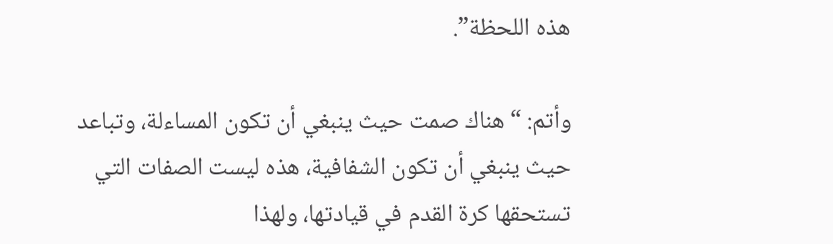هذه اللحظة”.

وأتم: “هناك صمت حيث ينبغي أن تكون المساءلة، وتباعد حيث ينبغي أن تكون الشفافية، هذه ليست الصفات التي تستحقها كرة القدم في قيادتها، ولهذا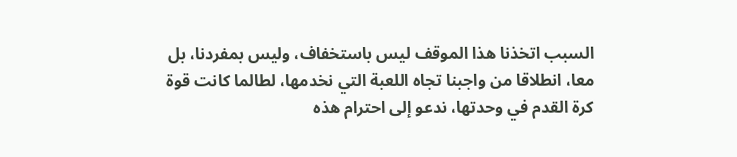السبب اتخذنا هذا الموقف ليس باستخفاف، وليس بمفردنا، بل معا، انطلاقا من واجبنا تجاه اللعبة التي نخدمها، لطالما كانت قوة كرة القدم في وحدتها، ندعو إلى احترام هذه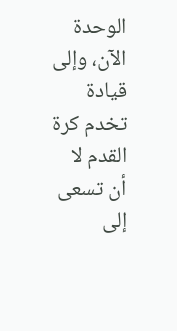الوحدة الآن، وإلى قيادة تخدم كرة القدم لا أن تسعى إلى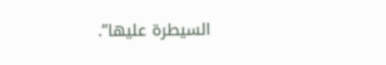السيطرة عليها”.